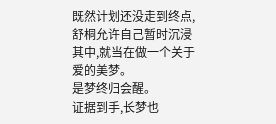既然计划还没走到终点,舒桐允许自己暂时沉浸其中,就当在做一个关于爱的美梦。
是梦终归会醒。
证据到手,长梦也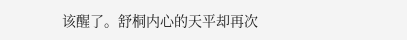该醒了。舒桐内心的天平却再次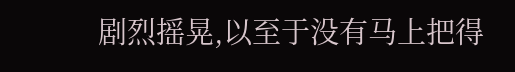剧烈摇晃,以至于没有马上把得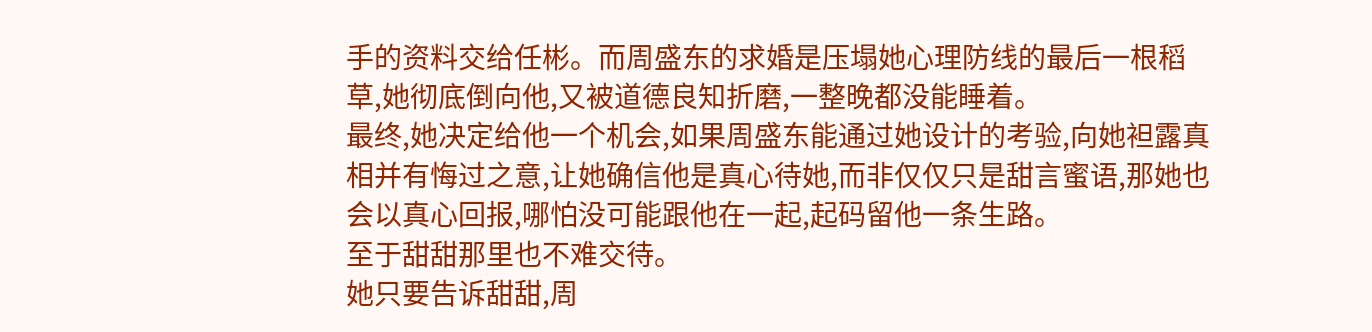手的资料交给任彬。而周盛东的求婚是压塌她心理防线的最后一根稻草,她彻底倒向他,又被道德良知折磨,一整晚都没能睡着。
最终,她决定给他一个机会,如果周盛东能通过她设计的考验,向她袒露真相并有悔过之意,让她确信他是真心待她,而非仅仅只是甜言蜜语,那她也会以真心回报,哪怕没可能跟他在一起,起码留他一条生路。
至于甜甜那里也不难交待。
她只要告诉甜甜,周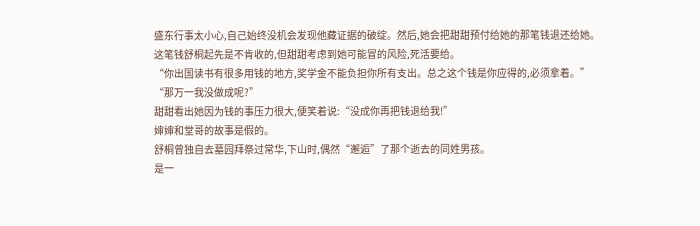盛东行事太小心,自己始终没机会发现他藏证据的破绽。然后,她会把甜甜预付给她的那笔钱退还给她。
这笔钱舒桐起先是不肯收的,但甜甜考虑到她可能冒的风险,死活要给。
“你出国读书有很多用钱的地方,奖学金不能负担你所有支出。总之这个钱是你应得的,必须拿着。”
“那万一我没做成呢?”
甜甜看出她因为钱的事压力很大,便笑着说:“没成你再把钱退给我!”
婶婶和堂哥的故事是假的。
舒桐曾独自去墓园拜祭过常华,下山时,偶然“邂逅”了那个逝去的同姓男孩。
是一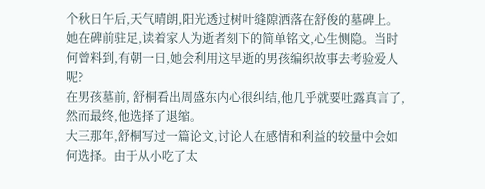个秋日午后,天气晴朗,阳光透过树叶缝隙洒落在舒俊的墓碑上。她在碑前驻足,读着家人为逝者刻下的简单铭文,心生恻隐。当时何曾料到,有朝一日,她会利用这早逝的男孩编织故事去考验爱人呢?
在男孩墓前, 舒桐看出周盛东内心很纠结,他几乎就要吐露真言了,然而最终,他选择了退缩。
大三那年,舒桐写过一篇论文,讨论人在感情和利益的较量中会如何选择。由于从小吃了太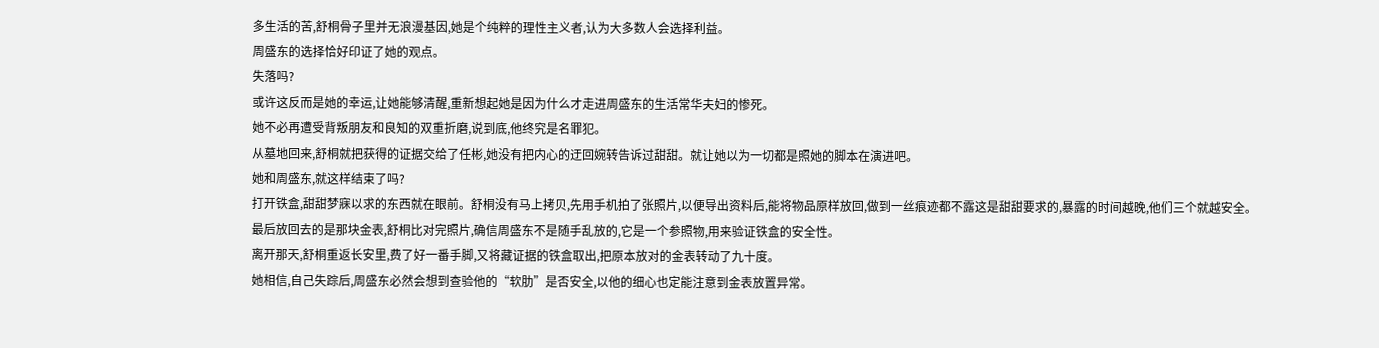多生活的苦,舒桐骨子里并无浪漫基因,她是个纯粹的理性主义者,认为大多数人会选择利益。
周盛东的选择恰好印证了她的观点。
失落吗?
或许这反而是她的幸运,让她能够清醒,重新想起她是因为什么才走进周盛东的生活常华夫妇的惨死。
她不必再遭受背叛朋友和良知的双重折磨,说到底,他终究是名罪犯。
从墓地回来,舒桐就把获得的证据交给了任彬,她没有把内心的迂回婉转告诉过甜甜。就让她以为一切都是照她的脚本在演进吧。
她和周盛东,就这样结束了吗?
打开铁盒,甜甜梦寐以求的东西就在眼前。舒桐没有马上拷贝,先用手机拍了张照片,以便导出资料后,能将物品原样放回,做到一丝痕迹都不露这是甜甜要求的,暴露的时间越晚,他们三个就越安全。
最后放回去的是那块金表,舒桐比对完照片,确信周盛东不是随手乱放的,它是一个参照物,用来验证铁盒的安全性。
离开那天,舒桐重返长安里,费了好一番手脚,又将藏证据的铁盒取出,把原本放对的金表转动了九十度。
她相信,自己失踪后,周盛东必然会想到查验他的“软肋”是否安全,以他的细心也定能注意到金表放置异常。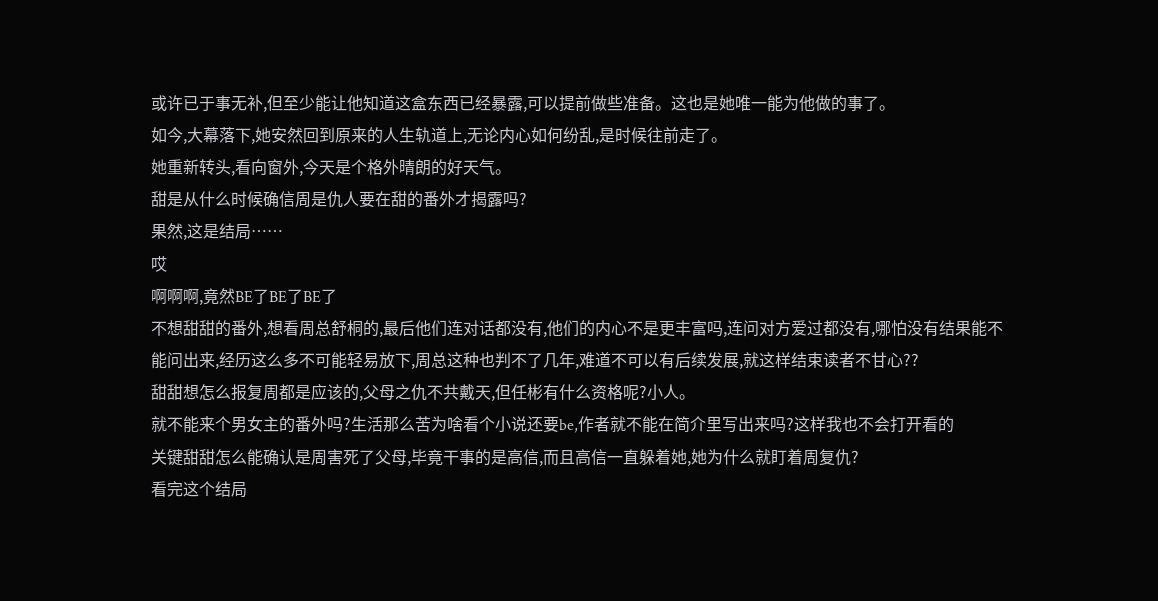或许已于事无补,但至少能让他知道这盒东西已经暴露,可以提前做些准备。这也是她唯一能为他做的事了。
如今,大幕落下,她安然回到原来的人生轨道上,无论内心如何纷乱,是时候往前走了。
她重新转头,看向窗外,今天是个格外晴朗的好天气。
甜是从什么时候确信周是仇人要在甜的番外才揭露吗?
果然,这是结局……
哎
啊啊啊,竟然BE了BE了BE了
不想甜甜的番外,想看周总舒桐的,最后他们连对话都没有,他们的内心不是更丰富吗,连问对方爱过都没有,哪怕没有结果能不能问出来,经历这么多不可能轻易放下,周总这种也判不了几年,难道不可以有后续发展,就这样结束读者不甘心??
甜甜想怎么报复周都是应该的,父母之仇不共戴天,但任彬有什么资格呢?小人。
就不能来个男女主的番外吗?生活那么苦为啥看个小说还要be,作者就不能在简介里写出来吗?这样我也不会打开看的
关键甜甜怎么能确认是周害死了父母,毕竟干事的是高信,而且高信一直躲着她,她为什么就盯着周复仇?
看完这个结局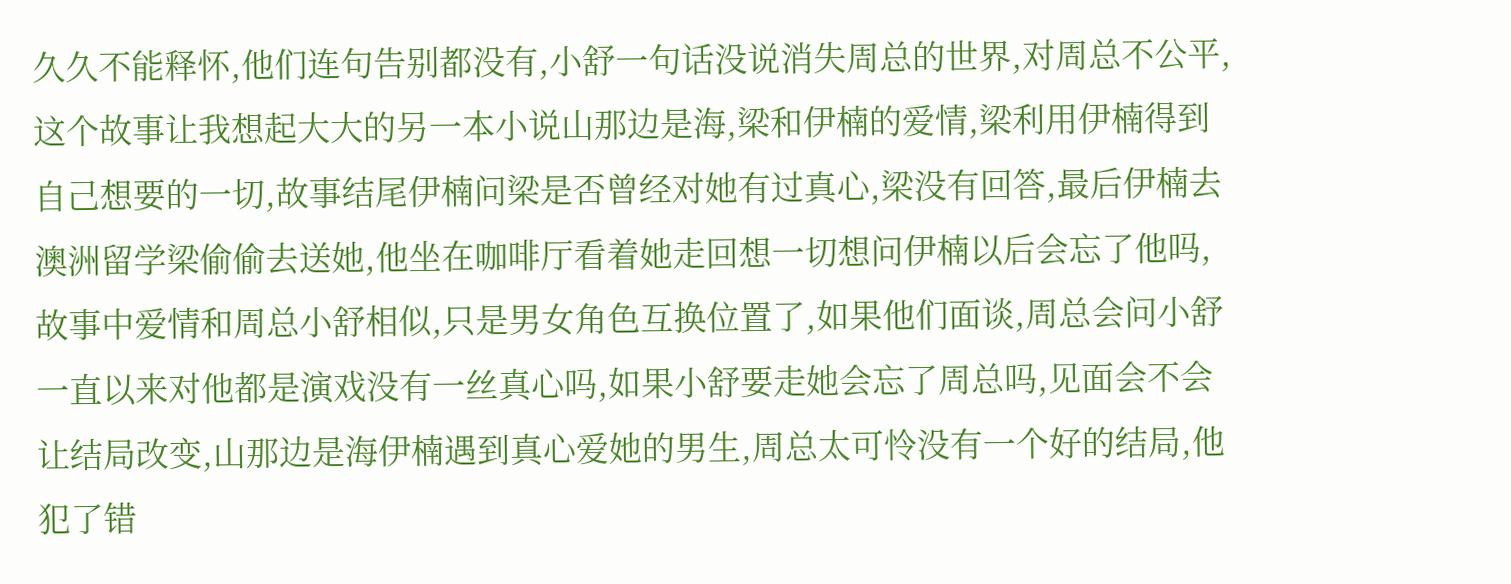久久不能释怀,他们连句告别都没有,小舒一句话没说消失周总的世界,对周总不公平,这个故事让我想起大大的另一本小说山那边是海,梁和伊楠的爱情,梁利用伊楠得到自己想要的一切,故事结尾伊楠问梁是否曾经对她有过真心,梁没有回答,最后伊楠去澳洲留学梁偷偷去送她,他坐在咖啡厅看着她走回想一切想问伊楠以后会忘了他吗,故事中爱情和周总小舒相似,只是男女角色互换位置了,如果他们面谈,周总会问小舒一直以来对他都是演戏没有一丝真心吗,如果小舒要走她会忘了周总吗,见面会不会让结局改变,山那边是海伊楠遇到真心爱她的男生,周总太可怜没有一个好的结局,他犯了错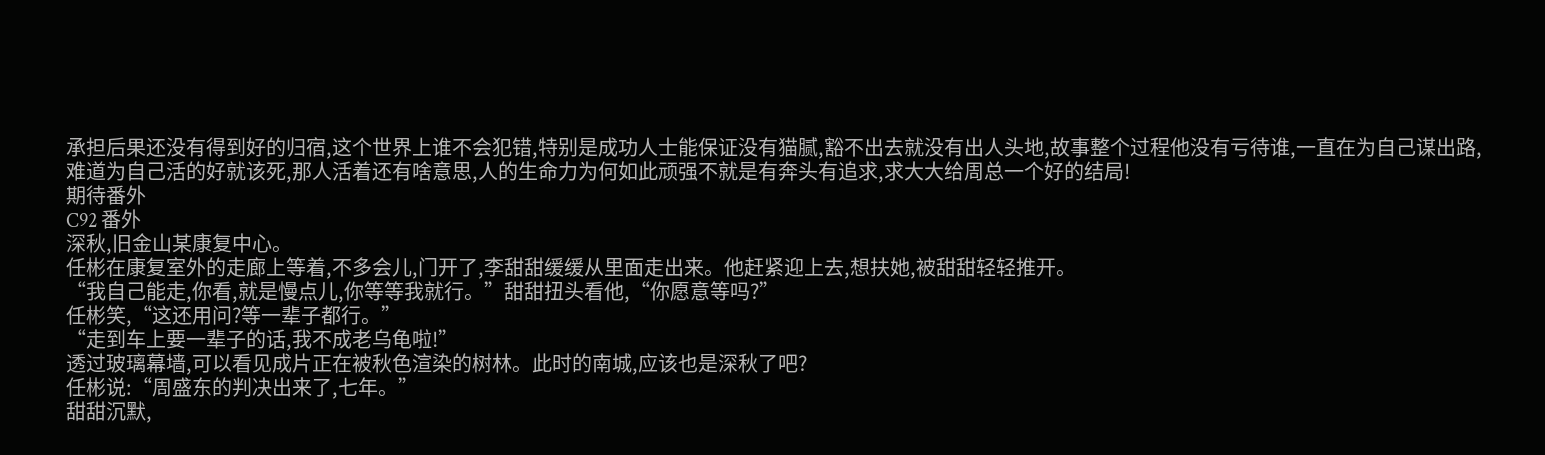承担后果还没有得到好的归宿,这个世界上谁不会犯错,特别是成功人士能保证没有猫腻,豁不出去就没有出人头地,故事整个过程他没有亏待谁,一直在为自己谋出路,难道为自己活的好就该死,那人活着还有啥意思,人的生命力为何如此顽强不就是有奔头有追求,求大大给周总一个好的结局!
期待番外
C92 番外
深秋,旧金山某康复中心。
任彬在康复室外的走廊上等着,不多会儿,门开了,李甜甜缓缓从里面走出来。他赶紧迎上去,想扶她,被甜甜轻轻推开。
“我自己能走,你看,就是慢点儿,你等等我就行。”甜甜扭头看他,“你愿意等吗?”
任彬笑,“这还用问?等一辈子都行。”
“走到车上要一辈子的话,我不成老乌龟啦!”
透过玻璃幕墙,可以看见成片正在被秋色渲染的树林。此时的南城,应该也是深秋了吧?
任彬说:“周盛东的判决出来了,七年。”
甜甜沉默,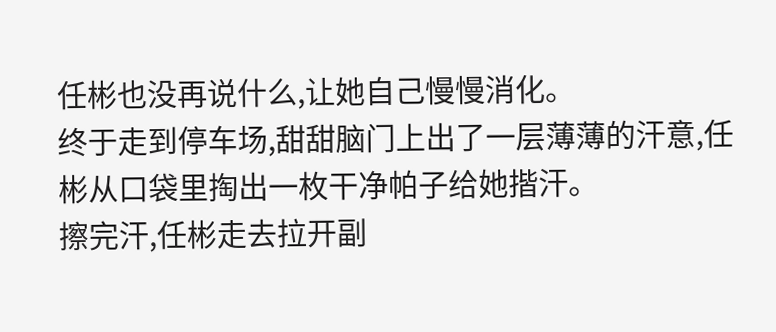任彬也没再说什么,让她自己慢慢消化。
终于走到停车场,甜甜脑门上出了一层薄薄的汗意,任彬从口袋里掏出一枚干净帕子给她揩汗。
擦完汗,任彬走去拉开副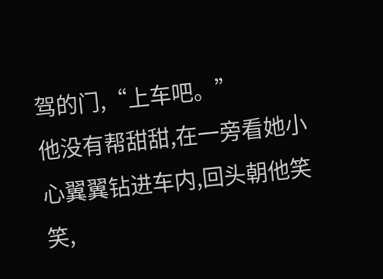驾的门,“上车吧。”
他没有帮甜甜,在一旁看她小心翼翼钻进车内,回头朝他笑笑,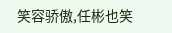笑容骄傲,任彬也笑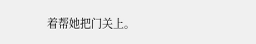着帮她把门关上。